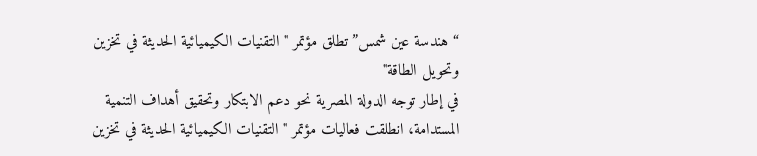“هندسة عين شمس” تطلق مؤتمر "التقنيات الكيميائية الحديثة في تخزين وتحويل الطاقة"
في إطار توجه الدولة المصرية نحو دعم الابتكار وتحقيق أهداف التنمية المستدامة، انطلقت فعاليات مؤتمر "التقنيات الكيميائية الحديثة في تخزين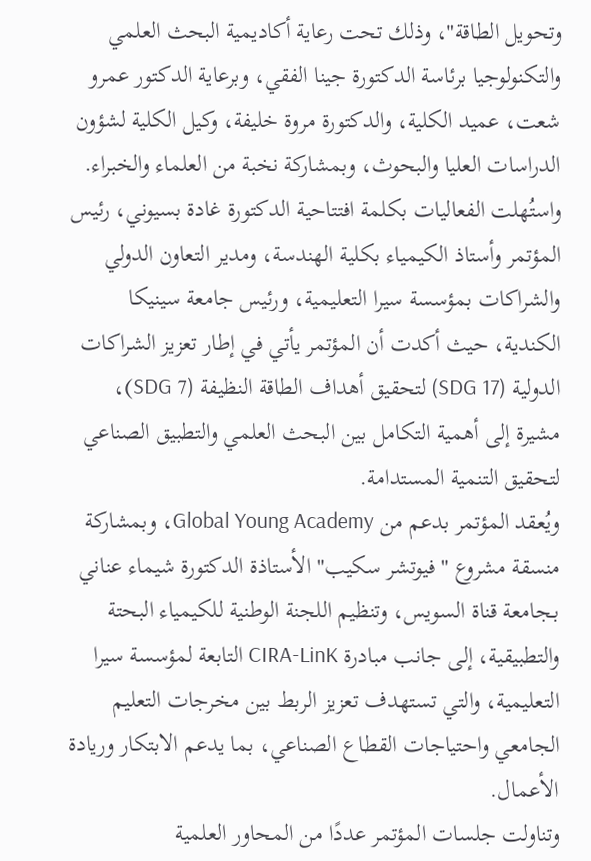وتحويل الطاقة"، وذلك تحت رعاية أكاديمية البحث العلمي والتكنولوجيا برئاسة الدكتورة جينا الفقي، وبرعاية الدكتور عمرو شعت، عميد الكلية، والدكتورة مروة خليفة، وكيل الكلية لشؤون الدراسات العليا والبحوث، وبمشاركة نخبة من العلماء والخبراء.
واستُهلت الفعاليات بكلمة افتتاحية الدكتورة غادة بسيوني، رئيس المؤتمر وأستاذ الكيمياء بكلية الهندسة، ومدير التعاون الدولي والشراكات بمؤسسة سيرا التعليمية، ورئيس جامعة سينيكا الكندية، حيث أكدت أن المؤتمر يأتي في إطار تعزيز الشراكات الدولية (SDG 17) لتحقيق أهداف الطاقة النظيفة (SDG 7)، مشيرة إلى أهمية التكامل بين البحث العلمي والتطبيق الصناعي لتحقيق التنمية المستدامة.
ويُعقد المؤتمر بدعم من Global Young Academy، وبمشاركة منسقة مشروع "فيوتشر سكيب" الأستاذة الدكتورة شيماء عناني بـجامعة قناة السويس، وتنظيم اللجنة الوطنية للكيمياء البحتة والتطبيقية، إلى جانب مبادرة CIRA-LinK التابعة لمؤسسة سيرا التعليمية، والتي تستهدف تعزيز الربط بين مخرجات التعليم الجامعي واحتياجات القطاع الصناعي، بما يدعم الابتكار وريادة الأعمال.
وتناولت جلسات المؤتمر عددًا من المحاور العلمية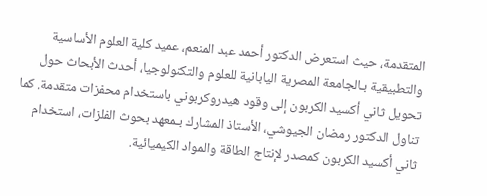المتقدمة، حيث استعرض الدكتور أحمد عبد المنعم، عميد كلية العلوم الأساسية والتطبيقية بـالجامعة المصرية اليابانية للعلوم والتكنولوجيا، أحدث الأبحاث حول تحويل ثاني أكسيد الكربون إلى وقود هيدروكربوني باستخدام محفزات متقدمة. كما تناول الدكتور رمضان الجيوشي، الأستاذ المشارك بـمعهد بحوث الفلزات، استخدام ثاني أكسيد الكربون كمصدر لإنتاج الطاقة والمواد الكيميائية.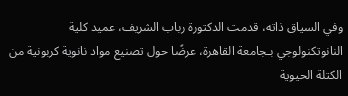وفي السياق ذاته، قدمت الدكتورة رباب الشريف، عميد كلية النانوتكنولوجي بـجامعة القاهرة، عرضًا حول تصنيع مواد نانوية كربونية من الكتلة الحيوية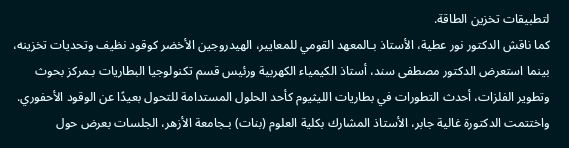لتطبيقات تخزين الطاقة.
كما ناقش الدكتور نور عطية، الأستاذ بـالمعهد القومي للمعايير، الهيدروجين الأخضر كوقود نظيف وتحديات تخزينه، بينما استعرض الدكتور مصطفى سند، أستاذ الكيمياء الكهربية ورئيس قسم تكنولوجيا البطاريات بـمركز بحوث وتطوير الفلزات، أحدث التطورات في بطاريات الليثيوم كأحد الحلول المستدامة للتحول بعيدًا عن الوقود الأحفوري.
واختتمت الدكتورة غالية جابر، الأستاذ المشارك بكلية العلوم (بنات) بـجامعة الأزهر، الجلسات بعرض حول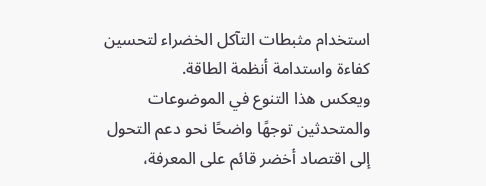استخدام مثبطات التآكل الخضراء لتحسين كفاءة واستدامة أنظمة الطاقة.
ويعكس هذا التنوع في الموضوعات والمتحدثين توجهًا واضحًا نحو دعم التحول إلى اقتصاد أخضر قائم على المعرفة،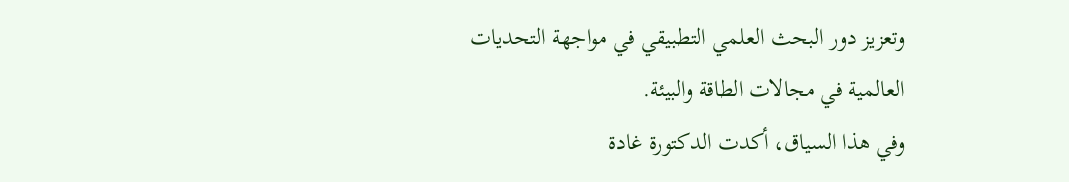وتعزيز دور البحث العلمي التطبيقي في مواجهة التحديات العالمية في مجالات الطاقة والبيئة.
وفي هذا السياق، أكدت الدكتورة غادة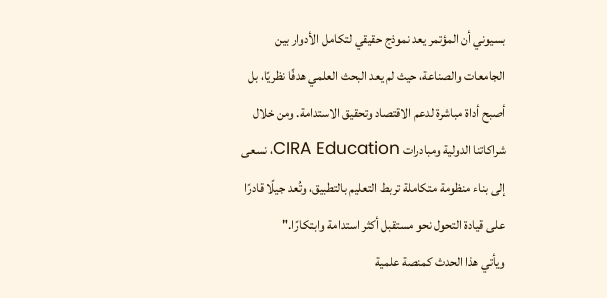بسيوني أن المؤتمر يعد نموذج حقيقي لتكامل الأدوار بين الجامعات والصناعة، حيث لم يعد البحث العلمي هدفًا نظريًا، بل أصبح أداة مباشرة لدعم الاقتصاد وتحقيق الاستدامة. ومن خلال شراكاتنا الدولية ومبادرات CIRA Education، نسعى إلى بناء منظومة متكاملة تربط التعليم بالتطبيق، وتُعد جيلًا قادرًا على قيادة التحول نحو مستقبل أكثر استدامة وابتكارًا."
ويأتي هذا الحدث كمنصة علمية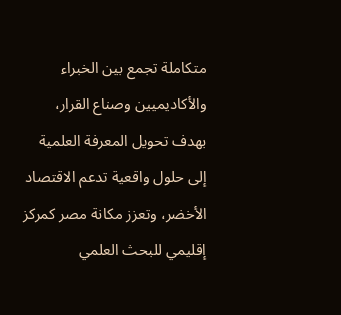متكاملة تجمع بين الخبراء والأكاديميين وصناع القرار، بهدف تحويل المعرفة العلمية إلى حلول واقعية تدعم الاقتصاد الأخضر، وتعزز مكانة مصر كمركز إقليمي للبحث العلمي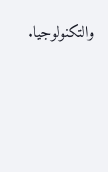والتكنولوجيا.